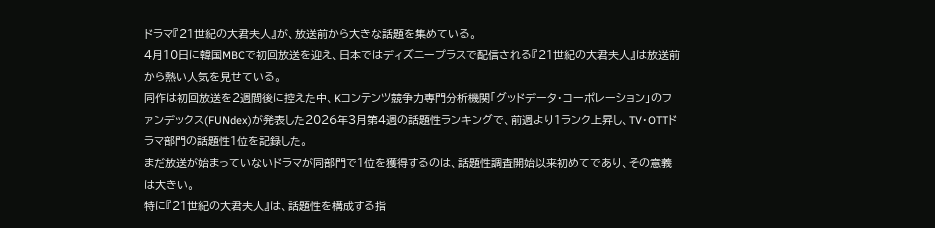ドラマ『21世紀の大君夫人』が、放送前から大きな話題を集めている。
4月10日に韓国MBCで初回放送を迎え、日本ではディズニープラスで配信される『21世紀の大君夫人』は放送前から熱い人気を見せている。
同作は初回放送を2週間後に控えた中、Kコンテンツ競争力専門分析機関「グッドデータ・コーポレーション」のファンデックス(FUNdex)が発表した2026年3月第4週の話題性ランキングで、前週より1ランク上昇し、TV・OTTドラマ部門の話題性1位を記録した。
まだ放送が始まっていないドラマが同部門で1位を獲得するのは、話題性調査開始以来初めてであり、その意義は大きい。
特に『21世紀の大君夫人』は、話題性を構成する指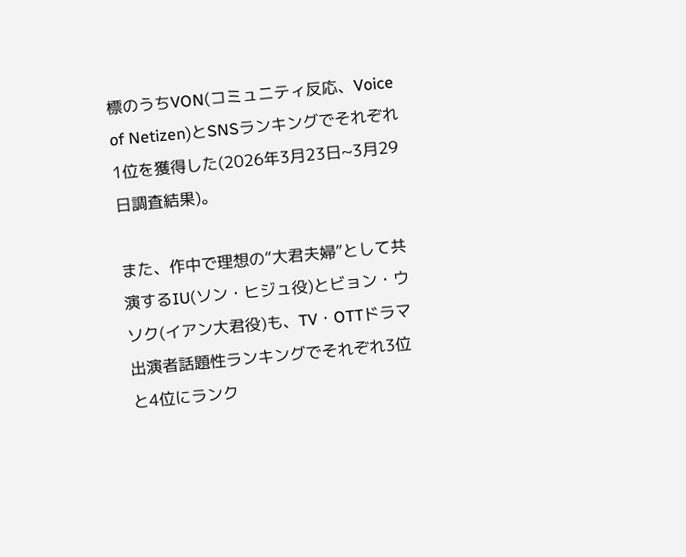標のうちVON(コミュニティ反応、Voice of Netizen)とSNSランキングでそれぞれ1位を獲得した(2026年3月23日~3月29日調査結果)。

また、作中で理想の“大君夫婦”として共演するIU(ソン・ヒジュ役)とビョン・ウソク(イアン大君役)も、TV・OTTドラマ出演者話題性ランキングでそれぞれ3位と4位にランク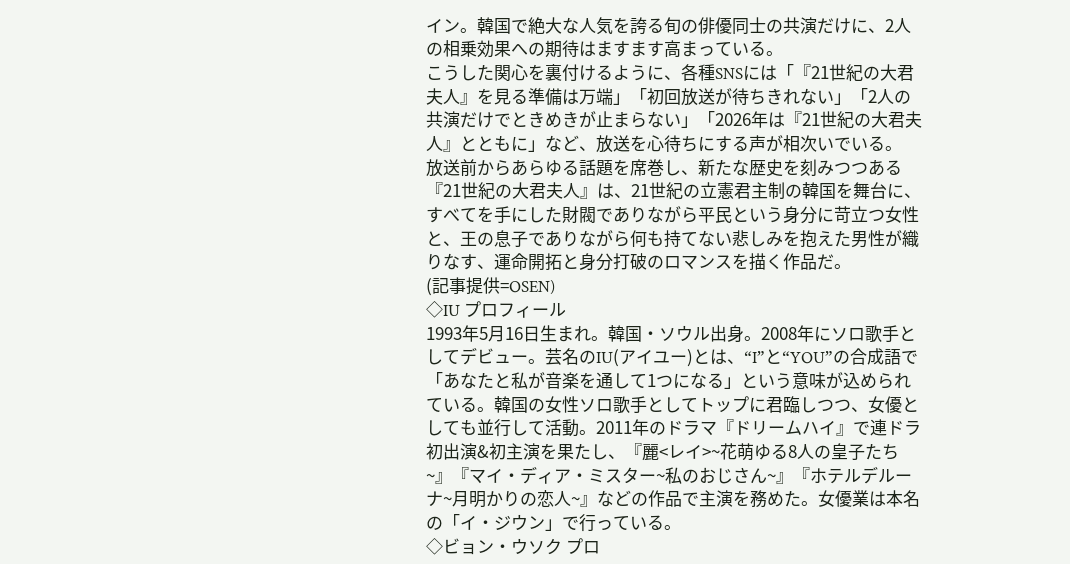イン。韓国で絶大な人気を誇る旬の俳優同士の共演だけに、2人の相乗効果への期待はますます高まっている。
こうした関心を裏付けるように、各種SNSには「『21世紀の大君夫人』を見る準備は万端」「初回放送が待ちきれない」「2人の共演だけでときめきが止まらない」「2026年は『21世紀の大君夫人』とともに」など、放送を心待ちにする声が相次いでいる。
放送前からあらゆる話題を席巻し、新たな歴史を刻みつつある『21世紀の大君夫人』は、21世紀の立憲君主制の韓国を舞台に、すべてを手にした財閥でありながら平民という身分に苛立つ女性と、王の息子でありながら何も持てない悲しみを抱えた男性が織りなす、運命開拓と身分打破のロマンスを描く作品だ。
(記事提供=OSEN)
◇IU プロフィール
1993年5月16日生まれ。韓国・ソウル出身。2008年にソロ歌手としてデビュー。芸名のIU(アイユー)とは、“I”と“YOU”の合成語で「あなたと私が音楽を通して1つになる」という意味が込められている。韓国の女性ソロ歌手としてトップに君臨しつつ、女優としても並行して活動。2011年のドラマ『ドリームハイ』で連ドラ初出演&初主演を果たし、『麗<レイ>~花萌ゆる8人の皇子たち~』『マイ・ディア・ミスター~私のおじさん~』『ホテルデルーナ~月明かりの恋人~』などの作品で主演を務めた。女優業は本名の「イ・ジウン」で行っている。
◇ビョン・ウソク プロ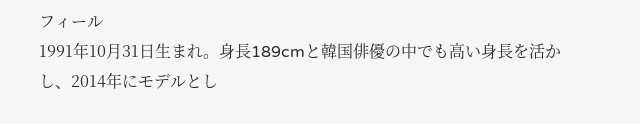フィール
1991年10月31日生まれ。身長189cmと韓国俳優の中でも高い身長を活かし、2014年にモデルとし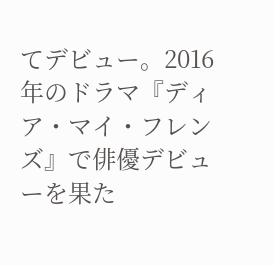てデビュー。2016年のドラマ『ディア・マイ・フレンズ』で俳優デビューを果た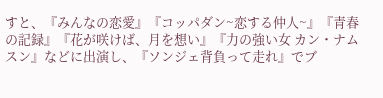すと、『みんなの恋愛』『コッパダン~恋する仲人~』『青春の記録』『花が咲けば、月を想い』『力の強い女 カン・ナムスン』などに出演し、『ソンジェ背負って走れ』でブ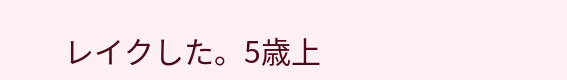レイクした。5歳上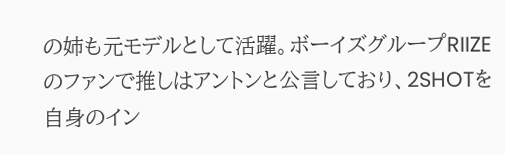の姉も元モデルとして活躍。ボーイズグループRIIZEのファンで推しはアントンと公言しており、2SHOTを自身のイン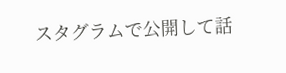スタグラムで公開して話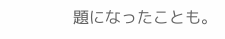題になったことも。